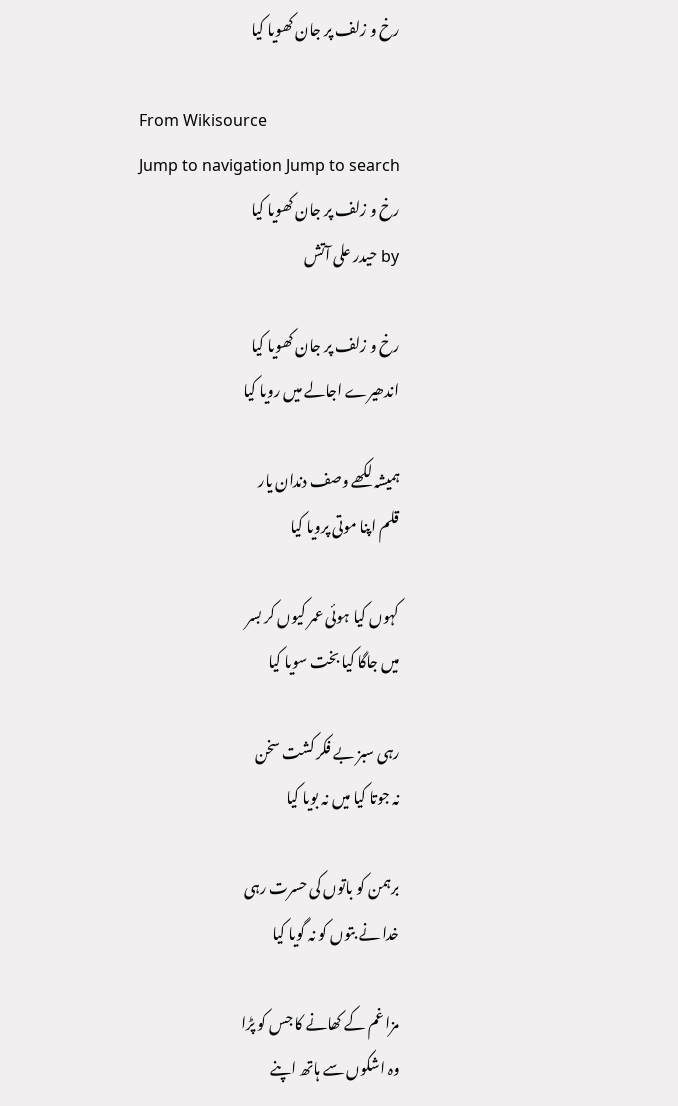رخ و زلف پر جان کھویا کیا

From Wikisource
Jump to navigation Jump to search
رخ و زلف پر جان کھویا کیا
by حیدر علی آتش

رخ و زلف پر جان کھویا کیا
اندھیرے اجالے میں رویا کیا

ہمیشہ لکھے وصف دندان یار
قلم اپنا موتی پرویا کیا

کہوں کیا ہوئی عمر کیوں کر بسر
میں جاگا کیا بخت سویا کیا

رہی سبز بے فکر کشت سخن
نہ جوتا کیا میں نہ بویا کیا

برہمن کو باتوں کی حسرت رہی
خدا نے بتوں کو نہ گویا کیا

مزا غم کے کھانے کا جس کو پڑا
وہ اشکوں سے ہاتھ اپنے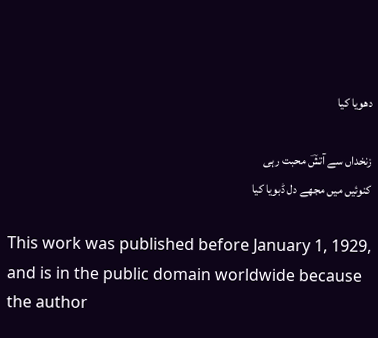دھویا کیا

زنخداں سے آتشؔ محبت رہی
کنوئیں میں مجھے دل ڈبویا کیا

This work was published before January 1, 1929, and is in the public domain worldwide because the author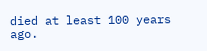died at least 100 years ago.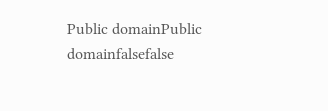Public domainPublic domainfalsefalse